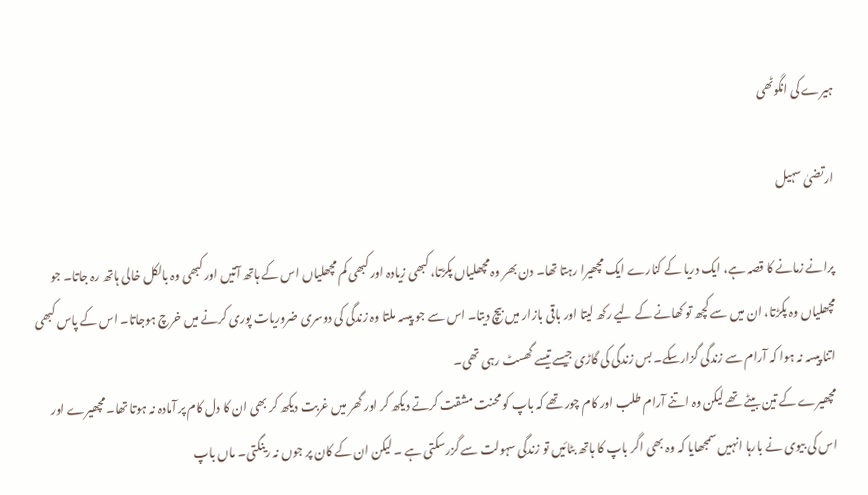ہیرے کی انگوٹھی

ارتضیٰ سہیل

پرانے زمانے کا قصہ ہے، ایک دریا کے کنارے ایک مچھیرا رہتا تھا۔ دن بھر وہ مچھلیاں پکڑتا، کبھی زیادہ اور کبھی کم مچھلیاں اس کے ہاتھ آتیں اور کبھی وہ بالکل خالی ہاتھ رہ جاتا۔ جو مچھلیاں وہ پکڑتا، ان میں سے کچھ تو کھانے کے لیے رکھ لیتا اور باقی بازار میں بیچ دیتا۔ اس سے جو پیسہ ملتا وہ زندگی کی دوسری ضروریات پوری کرنے میں خرچ ہوجاتا۔ اس کے پاس کبھی اتنا پیسہ نہ ہوا کہ آرام سے زندگی گزارسکے۔ بس زندگی کی گاڑی جیسے تیسے گھسٹ رہی تھی۔
مچھیرے کے تین بیٹے تھے لیکن وہ اتنے آرام طلب اور کام چور تھے کہ باپ کو محنت مشقت کرتے دیکھ کر اور گھر میں غربت دیکھ کر بھی ان کا دل کام پر آمادہ نہ ہوتا تھا۔ مچھیرے اور اس کی بیوی نے بارہا انہیں سمجھایا کہ وہ بھی اگر باپ کا ہاتھ بٹائیں تو زندگی سہولت سے گزرسکتی ہے ۔ لیکن ان کے کان پر جوں نہ رینگتی۔ ماں باپ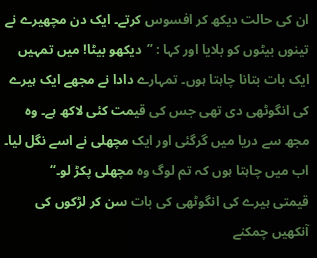ان کی حالت دیکھ کر افسوس کرتے۔ ایک دن مچھیرے نے تینوں بیٹوں کو بلایا اور کہا : ’’دیکھو بیٹا! میں تمہیں ایک بات بتانا چاہتا ہوں۔ تمہارے دادا نے مجھے ایک ہیرے کی انگوٹھی دی تھی جس کی قیمت کئی لاکھ ہے۔ وہ مجھ سے دریا میں گرگئی اور ایک مچھلی نے اسے نگل لیا۔ اب میں چاہتا ہوں کہ تم لوگ وہ مچھلی پکڑ لو۔‘‘
قیمتی ہیرے کی انگوٹھی کی بات سن کر لڑکوں کی آنکھیں چمکنے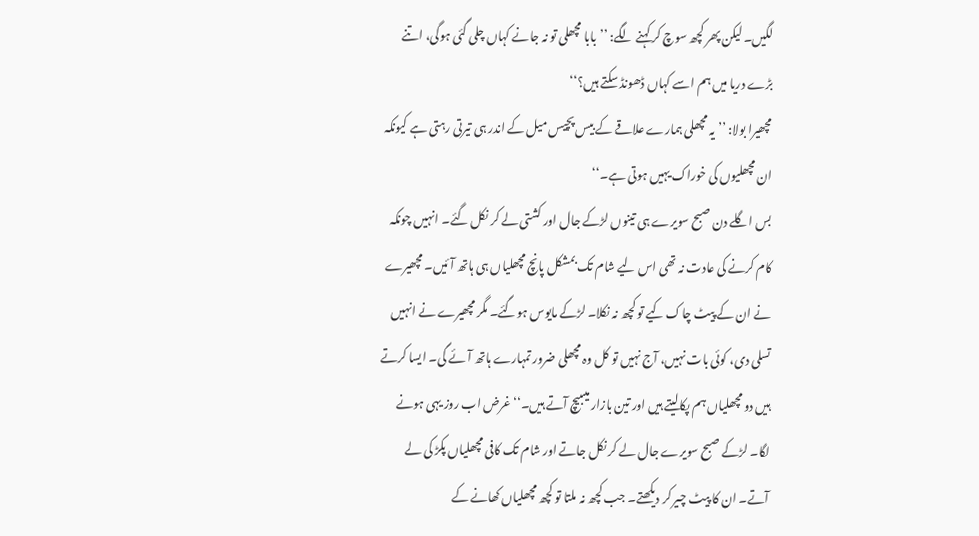لگیں۔ لیکن پھر کچھ سوچ کر کہنے لگے: ’’بابا مچھلی تو نہ جانے کہاں چلی گئی ہوگی، اتنے بڑے دریا میں ہم اسے کہاں ڈھونڈ سکتے ہیں؟‘‘
مچھیرا بولا: ’’یہ مچھلی ہمارے علاقے کے بیس پچیس میل کے اندر ہی تیرتی رہتی ہے کیونکہ ان مچھلیوں کی خوراک یہیں ہوتی ہے۔‘‘
بس اگلے دن صبح سویرے ہی تینوں لڑکے جال اور کشتی لے کر نکل گئے۔ انہیں چونکہ کام کرنے کی عادت نہ تھی اس لیے شام تک بمشکل پانچ مچھلیاں ہی ہاتھ آئیں۔ مچھیرے نے ان کے پیٹ چاک کیے تو کچھ نہ نکلا۔ لڑکے مایوس ہوگئے۔ مگر مچھیرے نے انہیں تسلی دی، کوئی بات نہیں، آج نہیں تو کل وہ مچھلی ضرور تمہارے ہاتھ آئے گی۔ ایسا کرتے ہیں دو مچھلیاں ہم پکالیتے ہیں اور تین بازار میںبیچ آتے ہیں۔‘‘ غرض اب روز یہی ہونے لگا۔ لڑکے صبح سویرے جال لے کر نکل جاتے اور شام تک کافی مچھلیاں پکڑ کی لے آتے۔ ان کا پیٹ چیر کر دیکھتے۔ جب کچھ نہ ملتا تو کچھ مچھلیاں کھانے کے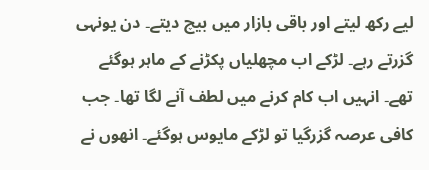لیے رکھ لیتے اور باقی بازار میں بیچ دیتے۔ دن یونہی گزرتے رہے۔ لڑکے اب مچھلیاں پکڑنے کے ماہر ہوگئے تھے۔ انہیں اب کام کرنے میں لطف آنے لگا تھا۔ جب کافی عرصہ گزرگیا تو لڑکے مایوس ہوگئے۔ انھوں نے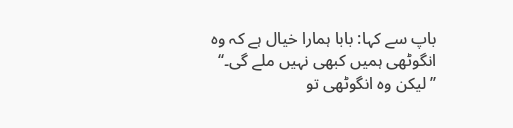باپ سے کہا: بابا ہمارا خیال ہے کہ وہ انگوٹھی ہمیں کبھی نہیں ملے گی۔‘‘
’’لیکن وہ انگوٹھی تو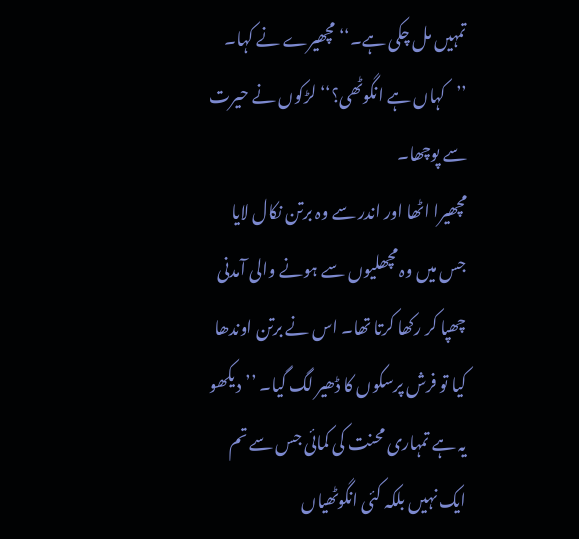تمہیں مل چکی ہے۔‘‘ مچھیرے نے کہا۔ ’’کہاں ہے انگوٹھی؟‘‘ لڑکوں نے حیرت سے پوچھا۔
مچھیرا اٹھا اور اندر سے وہ برتن نکال لایا جس میں وہ مچھلیوں سے ہونے والی آمدنی چھپا کر رکھا کرتا تھا۔ اس نے برتن اوندھا کیا تو فرش پرسکوں کا ڈھیر لگ گیا۔ ’’دیکھو یہ ہے تمہاری محنت کی کمائی جس سے تم ایک نہیں بلکہ کئی انگوٹھیاں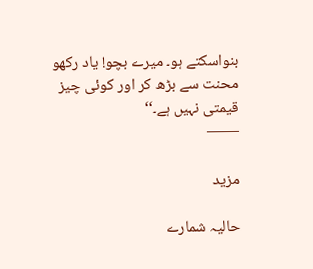بنواسکتے ہو۔ میرے بچو! یاد رکھو محنت سے بڑھ کر اور کوئی چیز قیمتی نہیں ہے۔‘‘
——

مزید

حالیہ شمارے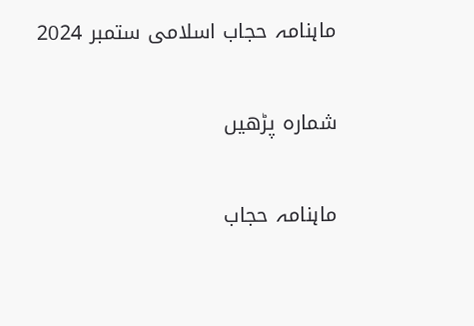ماہنامہ حجاب اسلامی ستمبر 2024

شمارہ پڑھیں

ماہنامہ حجاب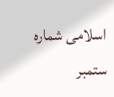اسلامی شمارہ ستمبر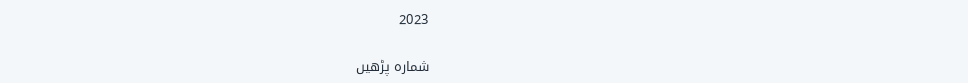2023

شمارہ پڑھیں